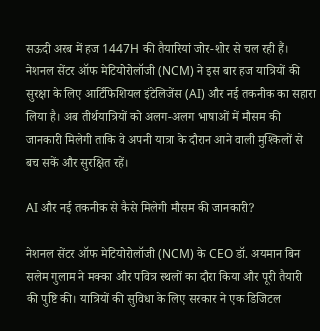सऊदी अरब में हज 1447H की तैयारियां जोर-शोर से चल रही हैं। नेशनल सेंटर ऑफ मेटियोरोलॉजी (NCM) ने इस बार हज यात्रियों की सुरक्षा के लिए आर्टिफिशियल इंटेलिजेंस (AI) और नई तकनीक का सहारा लिया है। अब तीर्थयात्रियों को अलग-अलग भाषाओं में मौसम की जानकारी मिलेगी ताकि वे अपनी यात्रा के दौरान आने वाली मुश्किलों से बच सकें और सुरक्षित रहें।

AI और नई तकनीक से कैसे मिलेगी मौसम की जानकारी?

नेशनल सेंटर ऑफ मेटियोरोलॉजी (NCM) के CEO डॉ. अयमान बिन सलेम गुलाम ने मक्का और पवित्र स्थलों का दौरा किया और पूरी तैयारी की पुष्टि की। यात्रियों की सुविधा के लिए सरकार ने एक डिजिटल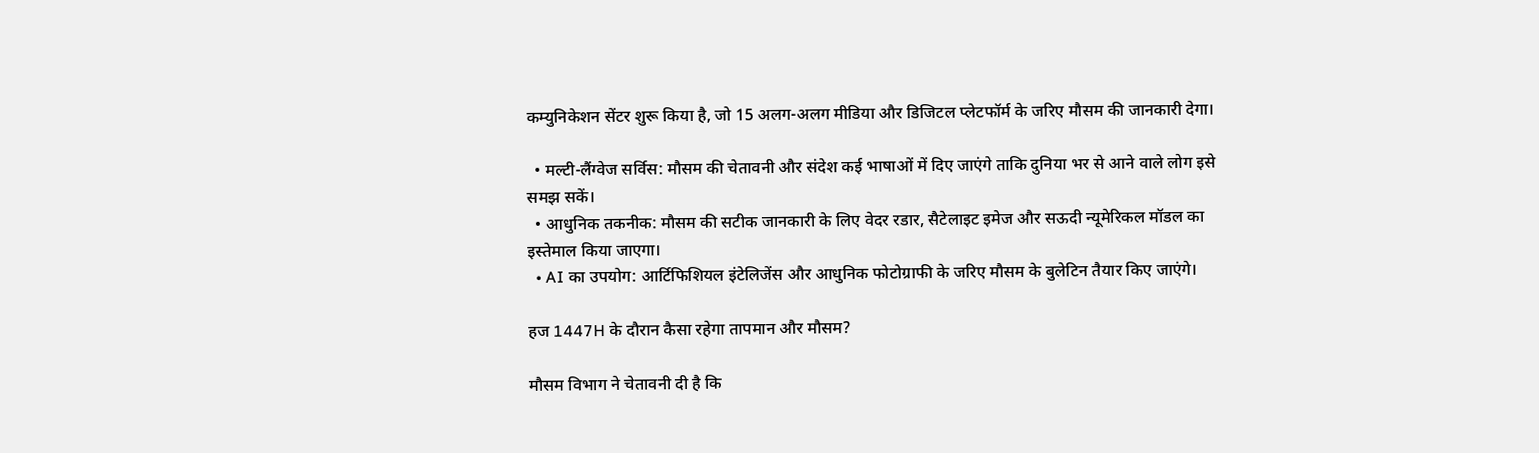कम्युनिकेशन सेंटर शुरू किया है, जो 15 अलग-अलग मीडिया और डिजिटल प्लेटफॉर्म के जरिए मौसम की जानकारी देगा।

  • मल्टी-लैंग्वेज सर्विस: मौसम की चेतावनी और संदेश कई भाषाओं में दिए जाएंगे ताकि दुनिया भर से आने वाले लोग इसे समझ सकें।
  • आधुनिक तकनीक: मौसम की सटीक जानकारी के लिए वेदर रडार, सैटेलाइट इमेज और सऊदी न्यूमेरिकल मॉडल का इस्तेमाल किया जाएगा।
  • AI का उपयोग: आर्टिफिशियल इंटेलिजेंस और आधुनिक फोटोग्राफी के जरिए मौसम के बुलेटिन तैयार किए जाएंगे।

हज 1447H के दौरान कैसा रहेगा तापमान और मौसम?

मौसम विभाग ने चेतावनी दी है कि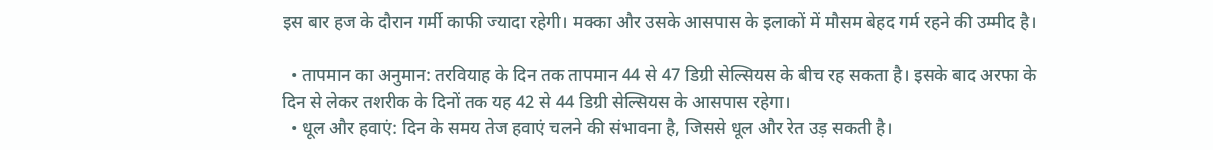इस बार हज के दौरान गर्मी काफी ज्यादा रहेगी। मक्का और उसके आसपास के इलाकों में मौसम बेहद गर्म रहने की उम्मीद है।

  • तापमान का अनुमान: तरवियाह के दिन तक तापमान 44 से 47 डिग्री सेल्सियस के बीच रह सकता है। इसके बाद अरफा के दिन से लेकर तशरीक के दिनों तक यह 42 से 44 डिग्री सेल्सियस के आसपास रहेगा।
  • धूल और हवाएं: दिन के समय तेज हवाएं चलने की संभावना है, जिससे धूल और रेत उड़ सकती है।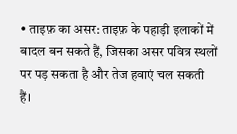• ताइफ़ का असर: ताइफ़ के पहाड़ी इलाकों में बादल बन सकते हैं, जिसका असर पवित्र स्थलों पर पड़ सकता है और तेज हवाएं चल सकती हैं।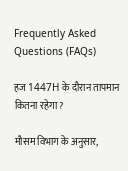Frequently Asked Questions (FAQs)

हज 1447H के दौरान तापमान कितना रहेगा?

मौसम विभाग के अनुसार,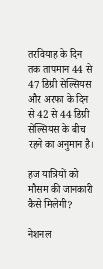तरवियाह के दिन तक तापमान 44 से 47 डिग्री सेल्सियस और अरफा के दिन से 42 से 44 डिग्री सेल्सियस के बीच रहने का अनुमान है।

हज यात्रियों को मौसम की जानकारी कैसे मिलेगी?

नेशनल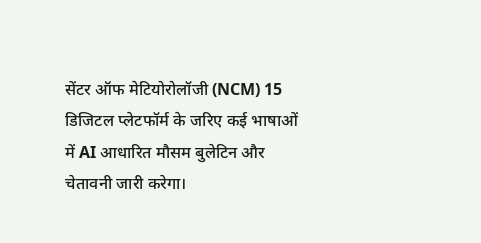सेंटर ऑफ मेटियोरोलॉजी (NCM) 15 डिजिटल प्लेटफॉर्म के जरिए कई भाषाओं में AI आधारित मौसम बुलेटिन और चेतावनी जारी करेगा।